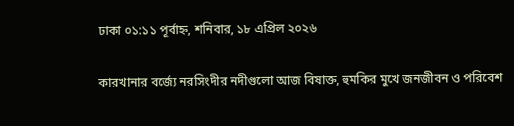ঢাকা ০১:১১ পূর্বাহ্ন, শনিবার, ১৮ এপ্রিল ২০২৬

কারখানার বর্জ্যে নরসিংদীর নদীগুলো আজ বিষাক্ত, হুমকির মুখে জনজীবন ও পরিবেশ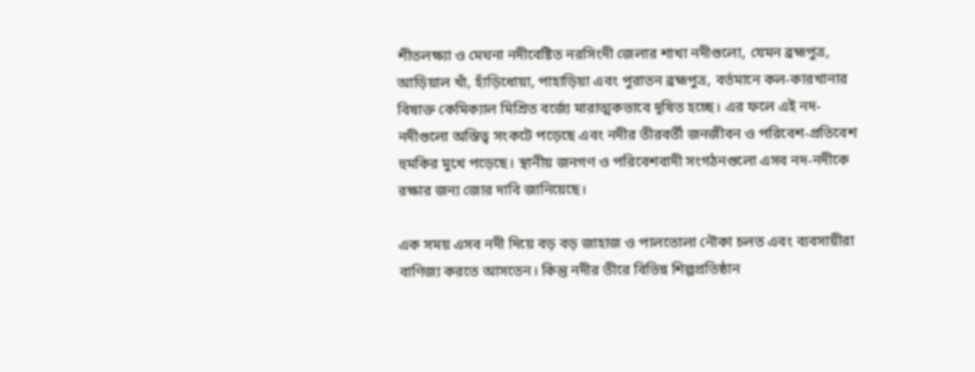শীতলক্ষ্যা ও মেঘনা নদীবেষ্টিত নরসিংদী জেলার শাখা নদীগুলো, যেমন ব্রহ্মপুত্র, আড়িয়াল খাঁ, হাঁড়িধোয়া, পাহাড়িয়া এবং পুরাতন ব্রহ্মপুত্র, বর্তমানে কল-কারখানার বিষাক্ত কেমিক্যাল মিশ্রিত বর্জ্যে মারাত্মকভাবে দূষিত হচ্ছে। এর ফলে এই নদ-নদীগুলো অস্তিত্ব সংকটে পড়েছে এবং নদীর তীরবর্তী জনজীবন ও পরিবেশ-প্রতিবেশ হুমকির মুখে পড়েছে। স্থানীয় জনগণ ও পরিবেশবাদী সংগঠনগুলো এসব নদ-নদীকে রক্ষার জন্য জোর দাবি জানিয়েছে।

এক সময় এসব নদী দিয়ে বড় বড় জাহাজ ও পালতোলা নৌকা চলত এবং ব্যবসায়ীরা বাণিজ্য করতে আসতেন। কিন্তু নদীর তীরে বিভিন্ন শিল্পপ্রতিষ্ঠান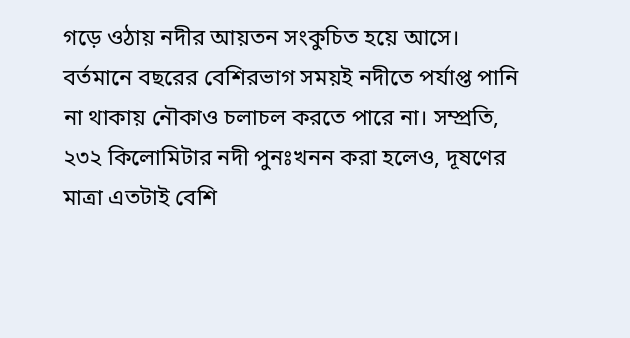গড়ে ওঠায় নদীর আয়তন সংকুচিত হয়ে আসে। বর্তমানে বছরের বেশিরভাগ সময়ই নদীতে পর্যাপ্ত পানি না থাকায় নৌকাও চলাচল করতে পারে না। সম্প্রতি, ২৩২ কিলোমিটার নদী পুনঃখনন করা হলেও, দূষণের মাত্রা এতটাই বেশি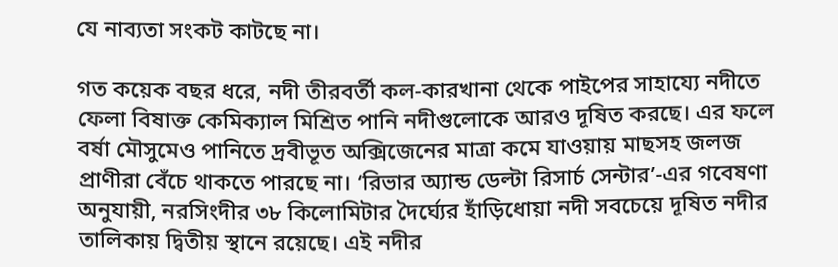যে নাব্যতা সংকট কাটছে না।

গত কয়েক বছর ধরে, নদী তীরবর্তী কল-কারখানা থেকে পাইপের সাহায্যে নদীতে ফেলা বিষাক্ত কেমিক্যাল মিশ্রিত পানি নদীগুলোকে আরও দূষিত করছে। এর ফলে বর্ষা মৌসুমেও পানিতে দ্রবীভূত অক্সিজেনের মাত্রা কমে যাওয়ায় মাছসহ জলজ প্রাণীরা বেঁচে থাকতে পারছে না। ‘রিভার অ্যান্ড ডেল্টা রিসার্চ সেন্টার’-এর গবেষণা অনুযায়ী, নরসিংদীর ৩৮ কিলোমিটার দৈর্ঘ্যের হাঁড়িধোয়া নদী সবচেয়ে দূষিত নদীর তালিকায় দ্বিতীয় স্থানে রয়েছে। এই নদীর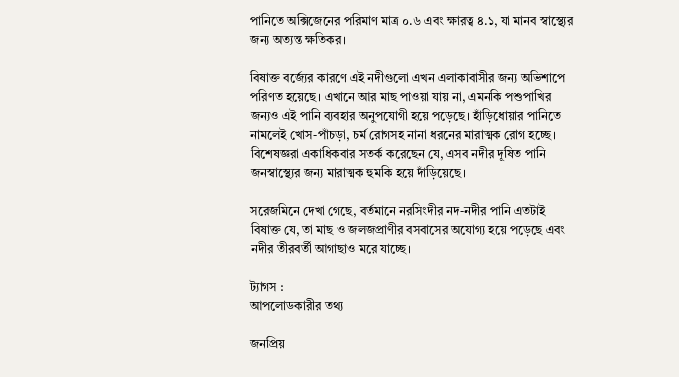পানিতে অক্সিজেনের পরিমাণ মাত্র ০.৬ এবং ক্ষারত্ব ৪.১, যা মানব স্বাস্থ্যের জন্য অত্যন্ত ক্ষতিকর।

বিষাক্ত বর্জ্যের কারণে এই নদীগুলো এখন এলাকাবাসীর জন্য অভিশাপে পরিণত হয়েছে। এখানে আর মাছ পাওয়া যায় না, এমনকি পশুপাখির জন্যও এই পানি ব্যবহার অনুপযোগী হয়ে পড়েছে। হাঁড়িধোয়ার পানিতে নামলেই খোস-পাঁচড়া, চর্ম রোগসহ নানা ধরনের মারাত্মক রোগ হচ্ছে। বিশেষজ্ঞরা একাধিকবার সতর্ক করেছেন যে, এসব নদীর দূষিত পানি জনস্বাস্থ্যের জন্য মারাত্মক হুমকি হয়ে দাঁড়িয়েছে।

সরেজমিনে দেখা গেছে, বর্তমানে নরসিংদীর নদ-নদীর পানি এতটাই বিষাক্ত যে, তা মাছ ও জলজপ্রাণীর বসবাসের অযোগ্য হয়ে পড়েছে এবং নদীর তীরবর্তী আগাছাও মরে যাচ্ছে।

ট্যাগস :
আপলোডকারীর তথ্য

জনপ্রিয়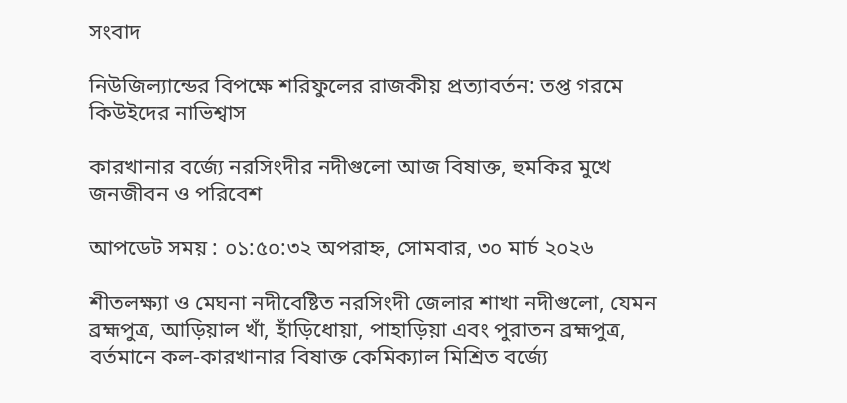সংবাদ

নিউজিল্যান্ডের বিপক্ষে শরিফুলের রাজকীয় প্রত্যাবর্তন: তপ্ত গরমে কিউইদের নাভিশ্বাস

কারখানার বর্জ্যে নরসিংদীর নদীগুলো আজ বিষাক্ত, হুমকির মুখে জনজীবন ও পরিবেশ

আপডেট সময় : ০১:৫০:৩২ অপরাহ্ন, সোমবার, ৩০ মার্চ ২০২৬

শীতলক্ষ্যা ও মেঘনা নদীবেষ্টিত নরসিংদী জেলার শাখা নদীগুলো, যেমন ব্রহ্মপুত্র, আড়িয়াল খাঁ, হাঁড়িধোয়া, পাহাড়িয়া এবং পুরাতন ব্রহ্মপুত্র, বর্তমানে কল-কারখানার বিষাক্ত কেমিক্যাল মিশ্রিত বর্জ্যে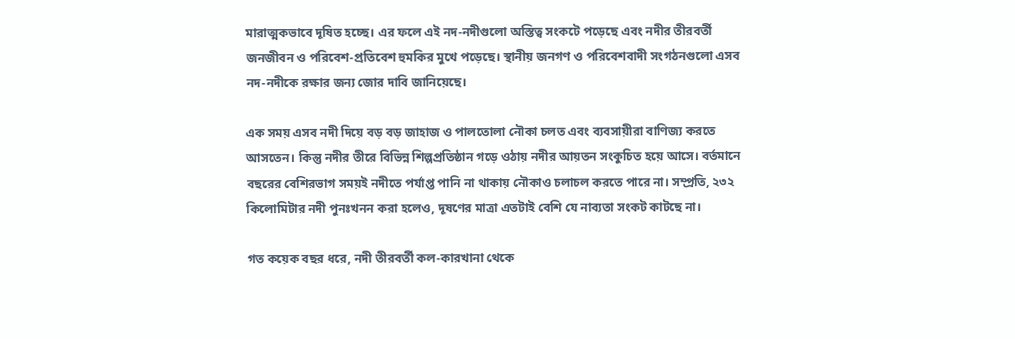মারাত্মকভাবে দূষিত হচ্ছে। এর ফলে এই নদ-নদীগুলো অস্তিত্ব সংকটে পড়েছে এবং নদীর তীরবর্তী জনজীবন ও পরিবেশ-প্রতিবেশ হুমকির মুখে পড়েছে। স্থানীয় জনগণ ও পরিবেশবাদী সংগঠনগুলো এসব নদ-নদীকে রক্ষার জন্য জোর দাবি জানিয়েছে।

এক সময় এসব নদী দিয়ে বড় বড় জাহাজ ও পালতোলা নৌকা চলত এবং ব্যবসায়ীরা বাণিজ্য করতে আসতেন। কিন্তু নদীর তীরে বিভিন্ন শিল্পপ্রতিষ্ঠান গড়ে ওঠায় নদীর আয়তন সংকুচিত হয়ে আসে। বর্তমানে বছরের বেশিরভাগ সময়ই নদীতে পর্যাপ্ত পানি না থাকায় নৌকাও চলাচল করতে পারে না। সম্প্রতি, ২৩২ কিলোমিটার নদী পুনঃখনন করা হলেও, দূষণের মাত্রা এতটাই বেশি যে নাব্যতা সংকট কাটছে না।

গত কয়েক বছর ধরে, নদী তীরবর্তী কল-কারখানা থেকে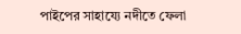পাইপের সাহায্যে নদীতে ফেলা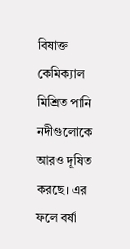বিষাক্ত কেমিক্যাল মিশ্রিত পানি নদীগুলোকে আরও দূষিত করছে। এর ফলে বর্ষা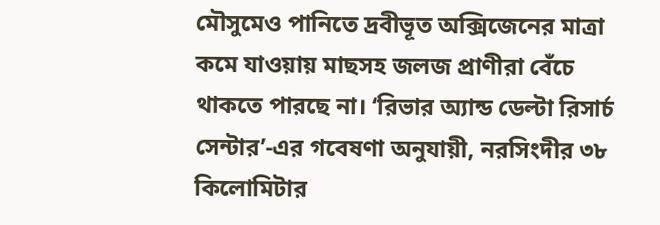মৌসুমেও পানিতে দ্রবীভূত অক্সিজেনের মাত্রা কমে যাওয়ায় মাছসহ জলজ প্রাণীরা বেঁচে থাকতে পারছে না। ‘রিভার অ্যান্ড ডেল্টা রিসার্চ সেন্টার’-এর গবেষণা অনুযায়ী, নরসিংদীর ৩৮ কিলোমিটার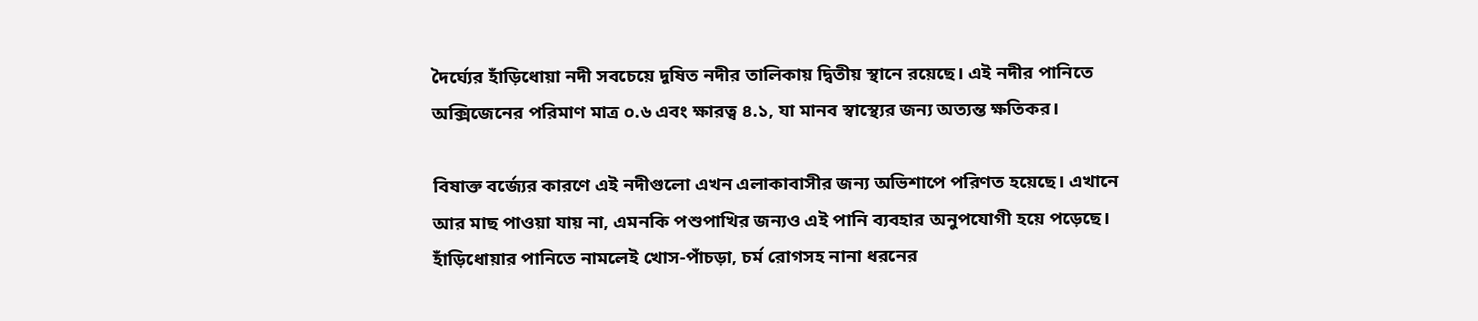দৈর্ঘ্যের হাঁড়িধোয়া নদী সবচেয়ে দূষিত নদীর তালিকায় দ্বিতীয় স্থানে রয়েছে। এই নদীর পানিতে অক্সিজেনের পরিমাণ মাত্র ০.৬ এবং ক্ষারত্ব ৪.১, যা মানব স্বাস্থ্যের জন্য অত্যন্ত ক্ষতিকর।

বিষাক্ত বর্জ্যের কারণে এই নদীগুলো এখন এলাকাবাসীর জন্য অভিশাপে পরিণত হয়েছে। এখানে আর মাছ পাওয়া যায় না, এমনকি পশুপাখির জন্যও এই পানি ব্যবহার অনুপযোগী হয়ে পড়েছে। হাঁড়িধোয়ার পানিতে নামলেই খোস-পাঁচড়া, চর্ম রোগসহ নানা ধরনের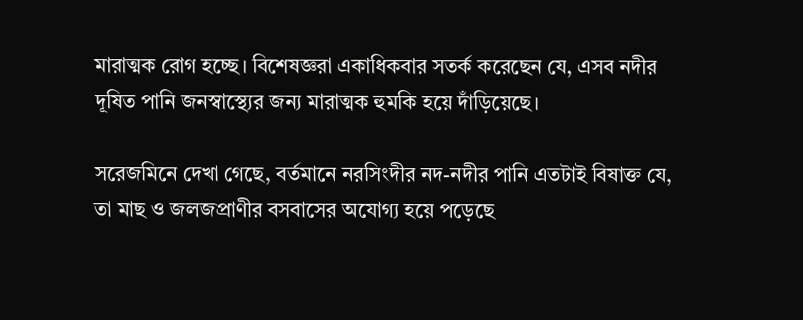মারাত্মক রোগ হচ্ছে। বিশেষজ্ঞরা একাধিকবার সতর্ক করেছেন যে, এসব নদীর দূষিত পানি জনস্বাস্থ্যের জন্য মারাত্মক হুমকি হয়ে দাঁড়িয়েছে।

সরেজমিনে দেখা গেছে, বর্তমানে নরসিংদীর নদ-নদীর পানি এতটাই বিষাক্ত যে, তা মাছ ও জলজপ্রাণীর বসবাসের অযোগ্য হয়ে পড়েছে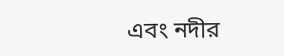এবং নদীর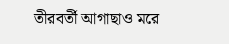তীরবর্তী আগাছাও মরে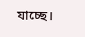যাচ্ছে।